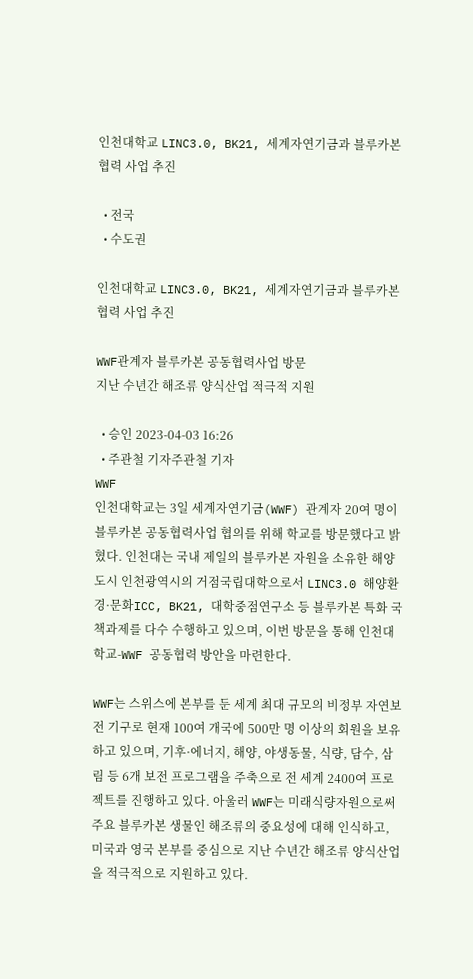인천대학교 LINC3.0, BK21, 세계자연기금과 블루카본 협력 사업 추진

  • 전국
  • 수도권

인천대학교 LINC3.0, BK21, 세계자연기금과 블루카본 협력 사업 추진

WWF관계자 블루카본 공동협력사업 방문
지난 수년간 해조류 양식산업 적극적 지원

  • 승인 2023-04-03 16:26
  • 주관철 기자주관철 기자
WWF
인천대학교는 3일 세계자연기금(WWF) 관계자 20여 명이 블루카본 공동협력사업 협의를 위해 학교를 방문했다고 밝혔다. 인천대는 국내 제일의 블루카본 자원을 소유한 해양도시 인천광역시의 거점국립대학으로서 LINC3.0 해양환경·문화ICC, BK21, 대학중점연구소 등 블루카본 특화 국책과제를 다수 수행하고 있으며, 이번 방문을 통해 인천대학교-WWF 공동협력 방안을 마련한다.

WWF는 스위스에 본부를 둔 세계 최대 규모의 비정부 자연보전 기구로 현재 100여 개국에 500만 명 이상의 회원을 보유하고 있으며, 기후·에너지, 해양, 야생동물, 식량, 담수, 삼림 등 6개 보전 프로그램을 주축으로 전 세계 2400여 프로젝트를 진행하고 있다. 아울러 WWF는 미래식량자원으로써 주요 블루카본 생물인 해조류의 중요성에 대해 인식하고, 미국과 영국 본부를 중심으로 지난 수년간 해조류 양식산업을 적극적으로 지원하고 있다.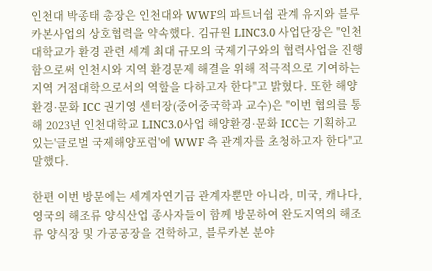인천대 박종태 총장은 인천대와 WWF의 파트너쉽 관계 유지와 블루카본사업의 상호협력을 약속했다. 김규원 LINC3.0 사업단장은 "인천대학교가 환경 관련 세계 최대 규모의 국제기구와의 협력사업을 진행함으로써 인천시와 지역 환경문제 해결을 위해 적극적으로 기여하는 지역 거점대학으로서의 역할을 다하고자 한다"고 밝혔다. 또한 해양환경·문화 ICC 권기영 센터장(중어중국학과 교수)은 "이번 협의를 통해 2023년 인천대학교 LINC3.0사업 해양환경·문화 ICC는 기획하고 있는'글로벌 국제해양포럼'에 WWF 측 관계자를 초청하고자 한다"고 말했다.

한편 이번 방문에는 세계자연기금 관계자뿐만 아니라, 미국, 캐나다, 영국의 해조류 양식산업 종사자들이 함께 방문하여 완도지역의 해조류 양식장 및 가공공장을 견학하고, 블루카본 분야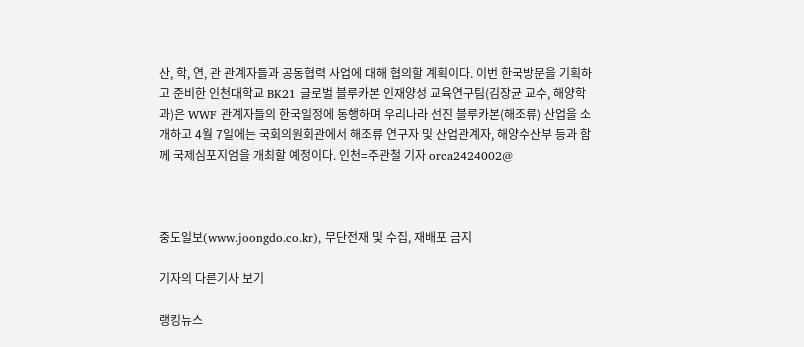산, 학, 연, 관 관계자들과 공동협력 사업에 대해 협의할 계획이다. 이번 한국방문을 기획하고 준비한 인천대학교 BK21 글로벌 블루카본 인재양성 교육연구팀(김장균 교수, 해양학과)은 WWF 관계자들의 한국일정에 동행하며 우리나라 선진 블루카본(해조류) 산업을 소개하고 4월 7일에는 국회의원회관에서 해조류 연구자 및 산업관계자, 해양수산부 등과 함께 국제심포지엄을 개최할 예정이다. 인천=주관철 기자 orca2424002@



중도일보(www.joongdo.co.kr), 무단전재 및 수집, 재배포 금지

기자의 다른기사 보기

랭킹뉴스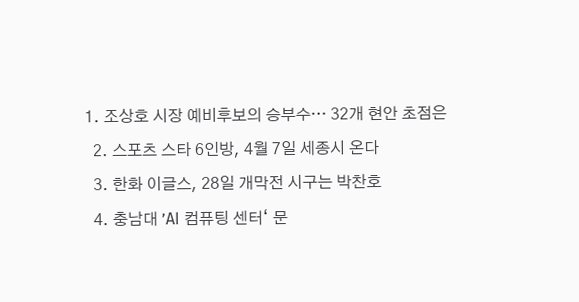1. 조상호 시장 예비후보의 승부수… 32개 현안 초점은
  2. 스포츠 스타 6인방, 4월 7일 세종시 온다
  3. 한화 이글스, 28일 개막전 시구는 박찬호
  4. 충남대 ’AI 컴퓨팅 센터‘ 문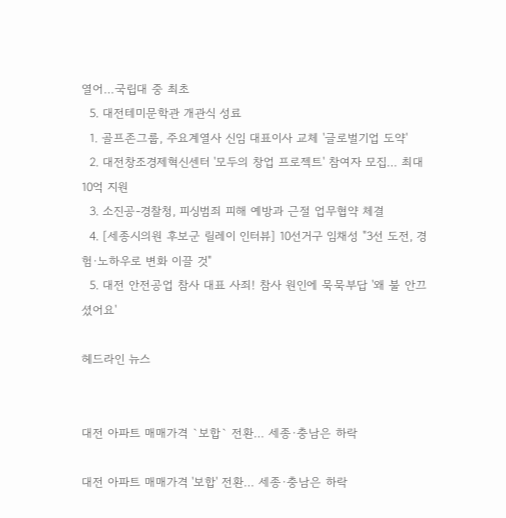열어…국립대 중 최초
  5. 대전테미문학관 개관식 성료
  1. 골프존그룹, 주요계열사 신임 대표이사 교체 '글로벌기업 도약'
  2. 대전창조경제혁신센터 '모두의 창업 프로젝트' 참여자 모집… 최대 10억 지원
  3. 소진공-경찰청, 피싱범죄 피해 예방과 근절 업무협약 체결
  4. [세종시의원 후보군 릴레이 인터뷰] 10선거구 임채성 "3선 도전, 경험·노하우로 변화 이끌 것"
  5. 대전 안전공업 참사 대표 사죄! 참사 원인에 묵묵부답 '왜 불 안끄셨어요'

헤드라인 뉴스


대전 아파트 매매가격 `보합` 전환… 세종·충남은 하락

대전 아파트 매매가격 '보합' 전환… 세종·충남은 하락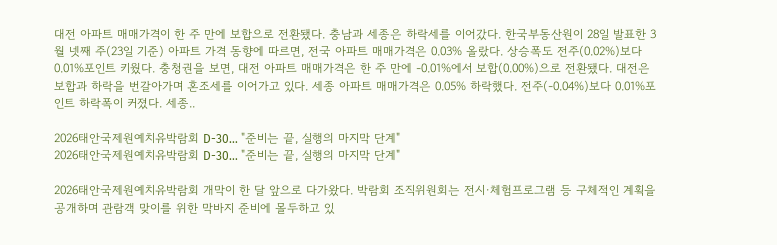대전 아파트 매매가격이 한 주 만에 보합으로 전환됐다. 충남과 세종은 하락세를 이어갔다. 한국부동산원이 28일 발표한 3월 넷째 주(23일 기준) 아파트 가격 동향에 따르면, 전국 아파트 매매가격은 0.03% 올랐다. 상승폭도 전주(0.02%)보다 0.01%포인트 키웠다. 충청권을 보면, 대전 아파트 매매가격은 한 주 만에 -0.01%에서 보합(0.00%)으로 전환됐다. 대전은 보합과 하락을 번갈아가며 혼조세를 이어가고 있다. 세종 아파트 매매가격은 0.05% 하락했다. 전주(-0.04%)보다 0.01%포인트 하락폭이 커졌다. 세종..

2026태안국제원예치유박람회 D-30… "준비는 끝, 실행의 마지막 단계"
2026태안국제원예치유박람회 D-30… "준비는 끝, 실행의 마지막 단계"

2026태안국제원예치유박람회 개막이 한 달 앞으로 다가왔다. 박람회 조직위원회는 전시·체험프로그램 등 구체적인 계획을 공개하며 관람객 맞이를 위한 막바지 준비에 몰두하고 있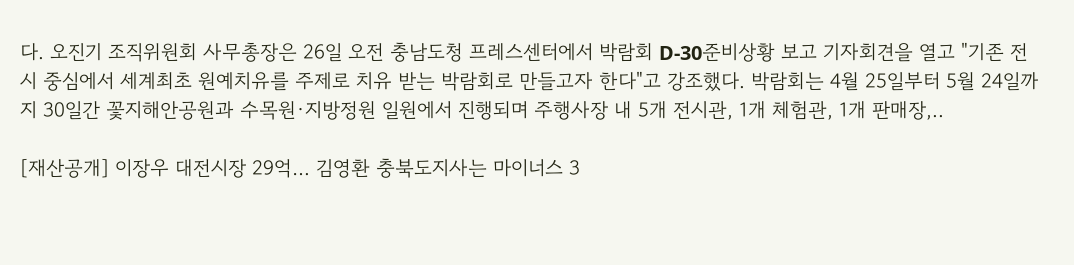다. 오진기 조직위원회 사무총장은 26일 오전 충남도청 프레스센터에서 박람회 D-30준비상황 보고 기자회견을 열고 "기존 전시 중심에서 세계최초 원예치유를 주제로 치유 받는 박람회로 만들고자 한다"고 강조했다. 박람회는 4월 25일부터 5월 24일까지 30일간 꽃지해안공원과 수목원·지방정원 일원에서 진행되며 주행사장 내 5개 전시관, 1개 체험관, 1개 판매장,..

[재산공개] 이장우 대전시장 29억… 김영환 충북도지사는 마이너스 3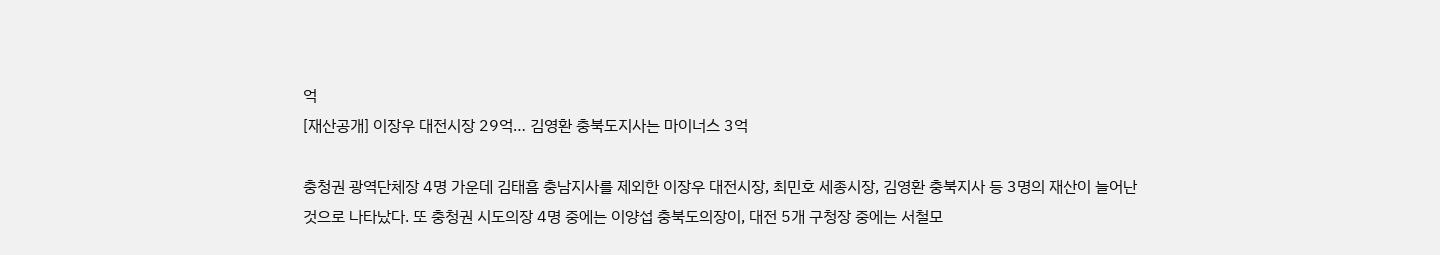억
[재산공개] 이장우 대전시장 29억… 김영환 충북도지사는 마이너스 3억

충청권 광역단체장 4명 가운데 김태흠 충남지사를 제외한 이장우 대전시장, 최민호 세종시장, 김영환 충북지사 등 3명의 재산이 늘어난 것으로 나타났다. 또 충청권 시도의장 4명 중에는 이양섭 충북도의장이, 대전 5개 구청장 중에는 서철모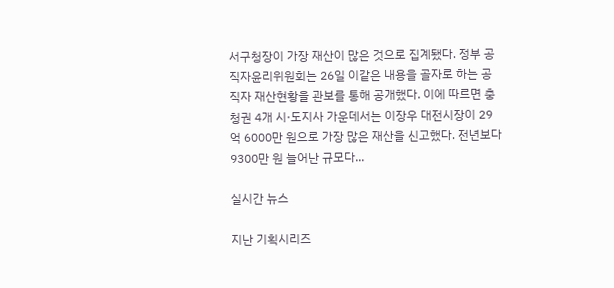서구청장이 가장 재산이 많은 것으로 집계됐다. 정부 공직자윤리위원회는 26일 이같은 내용을 골자로 하는 공직자 재산현황을 관보를 통해 공개했다. 이에 따르면 충청권 4개 시·도지사 가운데서는 이장우 대전시장이 29억 6000만 원으로 가장 많은 재산을 신고했다. 전년보다 9300만 원 늘어난 규모다...

실시간 뉴스

지난 기획시리즈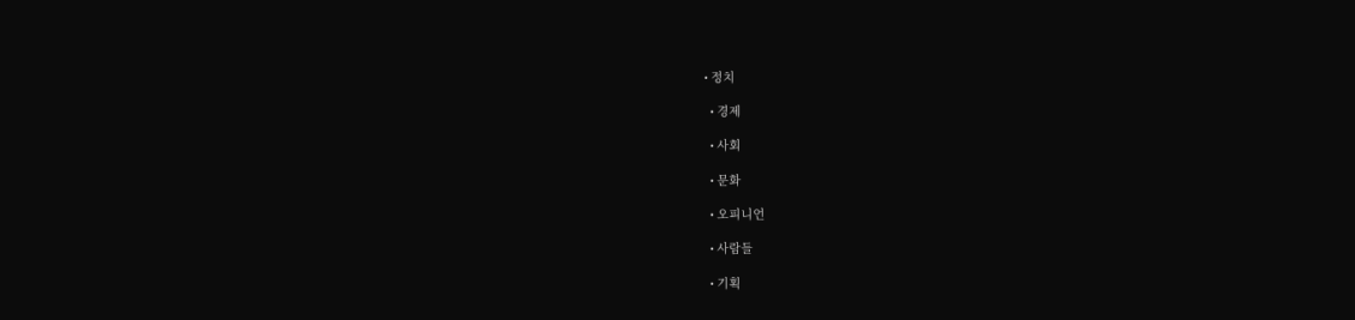• 정치

  • 경제

  • 사회

  • 문화

  • 오피니언

  • 사람들

  • 기획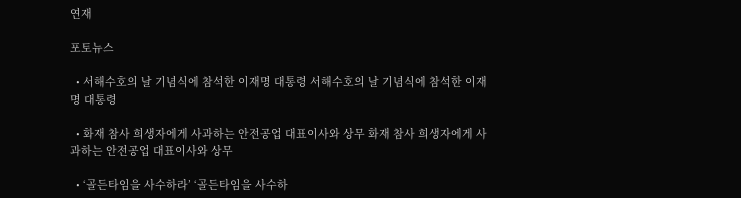연재

포토뉴스

  • 서해수호의 날 기념식에 참석한 이재명 대통령 서해수호의 날 기념식에 참석한 이재명 대통령

  • 화재 참사 희생자에게 사과하는 안전공업 대표이사와 상무 화재 참사 희생자에게 사과하는 안전공업 대표이사와 상무

  • ‘골든타임을 사수하라’ ‘골든타임을 사수하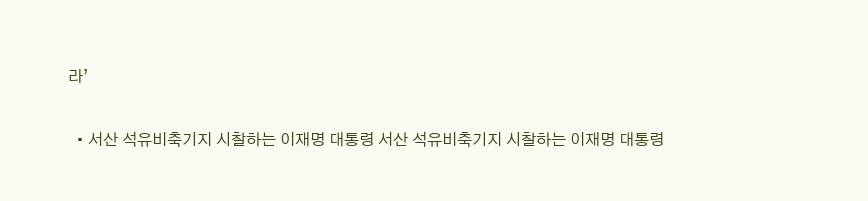라’

  • 서산 석유비축기지 시찰하는 이재명 대통령 서산 석유비축기지 시찰하는 이재명 대통령